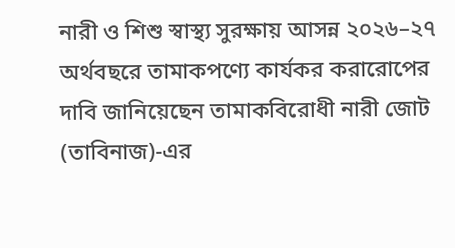নারী ও শিশু স্বাস্থ্য সুরক্ষায় আসন্ন ২০২৬–২৭ অর্থবছরে তামাকপণ্যে কার্যকর করারোপের দাবি জানিয়েছেন তামাকবিরোধী নারী জোট (তাবিনাজ)-এর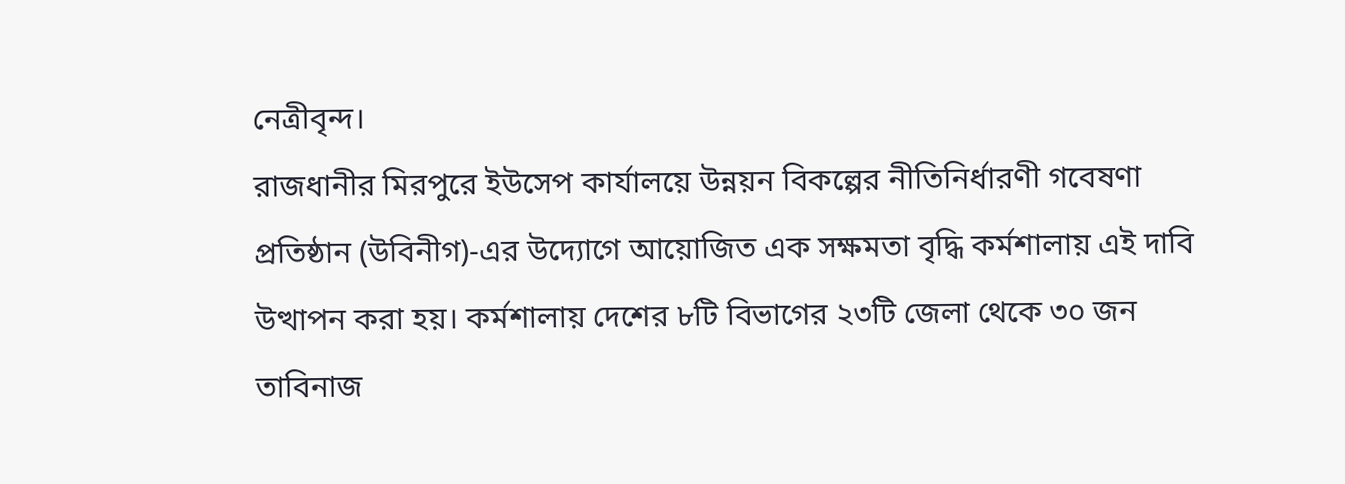নেত্রীবৃন্দ।
রাজধানীর মিরপুরে ইউসেপ কার্যালয়ে উন্নয়ন বিকল্পের নীতিনির্ধারণী গবেষণা প্রতিষ্ঠান (উবিনীগ)-এর উদ্যোগে আয়োজিত এক সক্ষমতা বৃদ্ধি কর্মশালায় এই দাবি উত্থাপন করা হয়। কর্মশালায় দেশের ৮টি বিভাগের ২৩টি জেলা থেকে ৩০ জন তাবিনাজ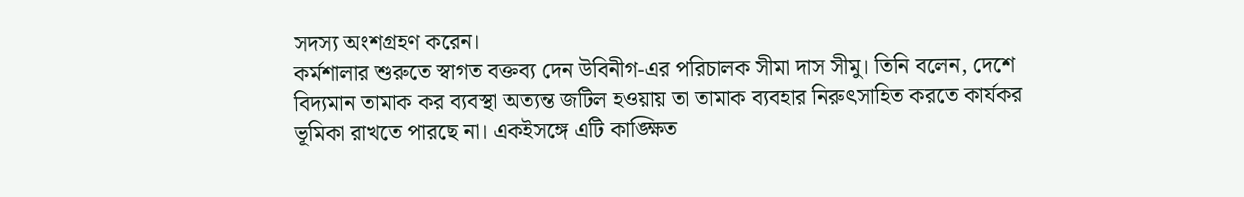সদস্য অংশগ্রহণ করেন।
কর্মশালার শুরুতে স্বাগত বক্তব্য দেন উবিনীগ-এর পরিচালক সীমা দাস সীমু। তিনি বলেন, দেশে বিদ্যমান তামাক কর ব্যবস্থা অত্যন্ত জটিল হওয়ায় তা তামাক ব্যবহার নিরুৎসাহিত করতে কার্যকর ভূমিকা রাখতে পারছে না। একইসঙ্গে এটি কাঙ্ক্ষিত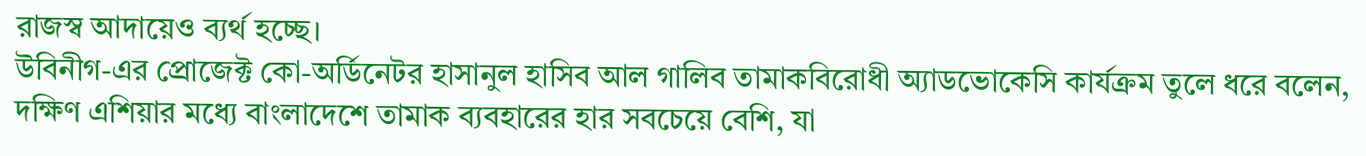রাজস্ব আদায়েও ব্যর্থ হচ্ছে।
উবিনীগ-এর প্রোজেক্ট কো-অর্ডিনেটর হাসানুল হাসিব আল গালিব তামাকবিরোধী অ্যাডভোকেসি কার্যক্রম তুলে ধরে বলেন, দক্ষিণ এশিয়ার মধ্যে বাংলাদেশে তামাক ব্যবহারের হার সবচেয়ে বেশি, যা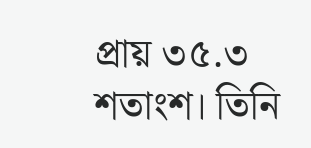প্রায় ৩৫.৩ শতাংশ। তিনি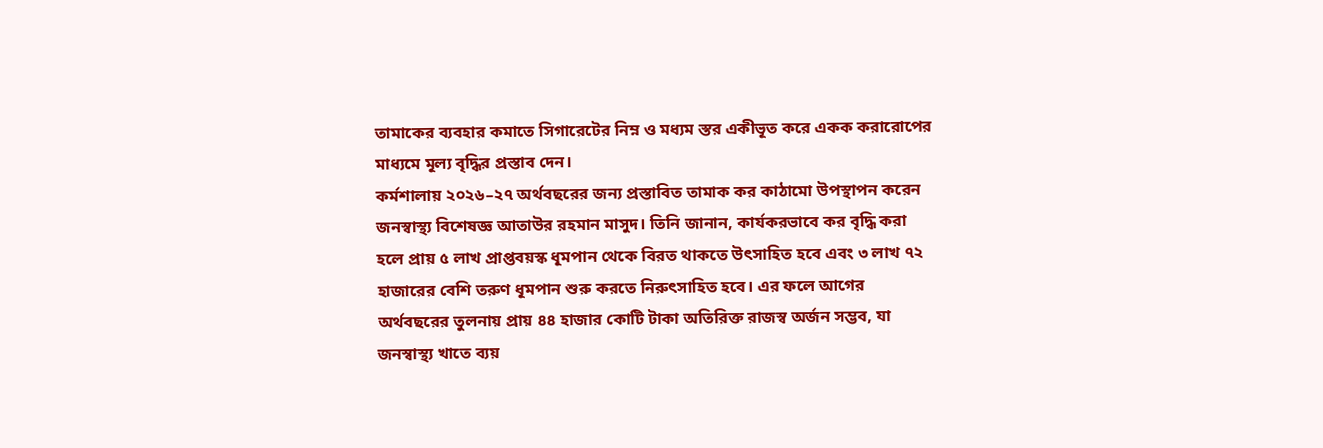তামাকের ব্যবহার কমাতে সিগারেটের নিম্ন ও মধ্যম স্তর একীভূত করে একক করারোপের মাধ্যমে মূল্য বৃদ্ধির প্রস্তাব দেন।
কর্মশালায় ২০২৬–২৭ অর্থবছরের জন্য প্রস্তাবিত তামাক কর কাঠামো উপস্থাপন করেন জনস্বাস্থ্য বিশেষজ্ঞ আতাউর রহমান মাসুদ। তিনি জানান, কার্যকরভাবে কর বৃদ্ধি করা হলে প্রায় ৫ লাখ প্রাপ্তবয়স্ক ধূমপান থেকে বিরত থাকতে উৎসাহিত হবে এবং ৩ লাখ ৭২ হাজারের বেশি তরুণ ধূমপান শুরু করতে নিরুৎসাহিত হবে। এর ফলে আগের অর্থবছরের তুলনায় প্রায় ৪৪ হাজার কোটি টাকা অতিরিক্ত রাজস্ব অর্জন সম্ভব, যা জনস্বাস্থ্য খাতে ব্যয়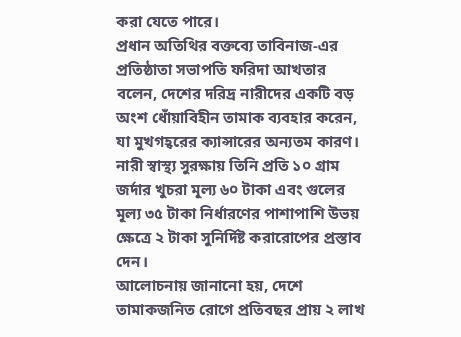করা যেতে পারে।
প্রধান অতিথির বক্তব্যে তাবিনাজ-এর প্রতিষ্ঠাতা সভাপতি ফরিদা আখতার বলেন, দেশের দরিদ্র নারীদের একটি বড় অংশ ধোঁয়াবিহীন তামাক ব্যবহার করেন, যা মুখগহ্বরের ক্যান্সারের অন্যতম কারণ। নারী স্বাস্থ্য সুরক্ষায় তিনি প্রতি ১০ গ্রাম জর্দার খুচরা মূল্য ৬০ টাকা এবং গুলের মূল্য ৩৫ টাকা নির্ধারণের পাশাপাশি উভয় ক্ষেত্রে ২ টাকা সুনির্দিষ্ট করারোপের প্রস্তাব দেন।
আলোচনায় জানানো হয়, দেশে তামাকজনিত রোগে প্রতিবছর প্রায় ২ লাখ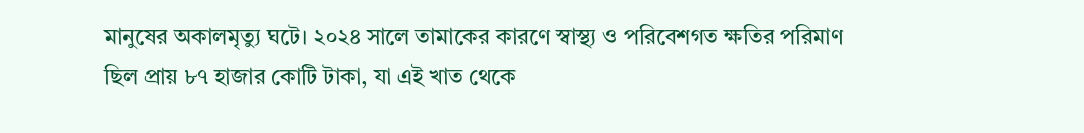মানুষের অকালমৃত্যু ঘটে। ২০২৪ সালে তামাকের কারণে স্বাস্থ্য ও পরিবেশগত ক্ষতির পরিমাণ ছিল প্রায় ৮৭ হাজার কোটি টাকা, যা এই খাত থেকে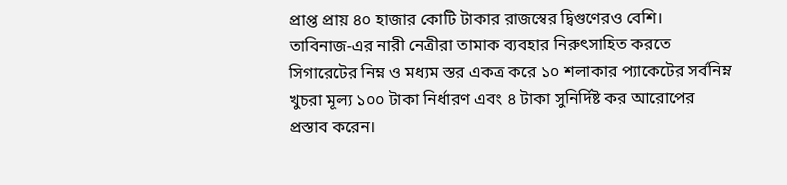প্রাপ্ত প্রায় ৪০ হাজার কোটি টাকার রাজস্বের দ্বিগুণেরও বেশি।
তাবিনাজ-এর নারী নেত্রীরা তামাক ব্যবহার নিরুৎসাহিত করতে সিগারেটের নিম্ন ও মধ্যম স্তর একত্র করে ১০ শলাকার প্যাকেটের সর্বনিম্ন খুচরা মূল্য ১০০ টাকা নির্ধারণ এবং ৪ টাকা সুনির্দিষ্ট কর আরোপের প্রস্তাব করেন।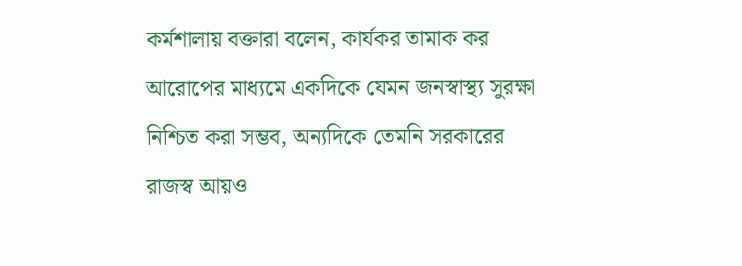কর্মশালায় বক্তারা বলেন, কার্যকর তামাক কর আরোপের মাধ্যমে একদিকে যেমন জনস্বাস্থ্য সুরক্ষা নিশ্চিত করা সম্ভব, অন্যদিকে তেমনি সরকারের রাজস্ব আয়ও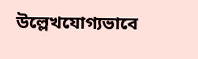উল্লেখযোগ্যভাবে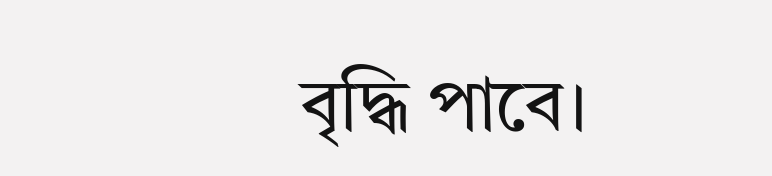বৃদ্ধি পাবে।